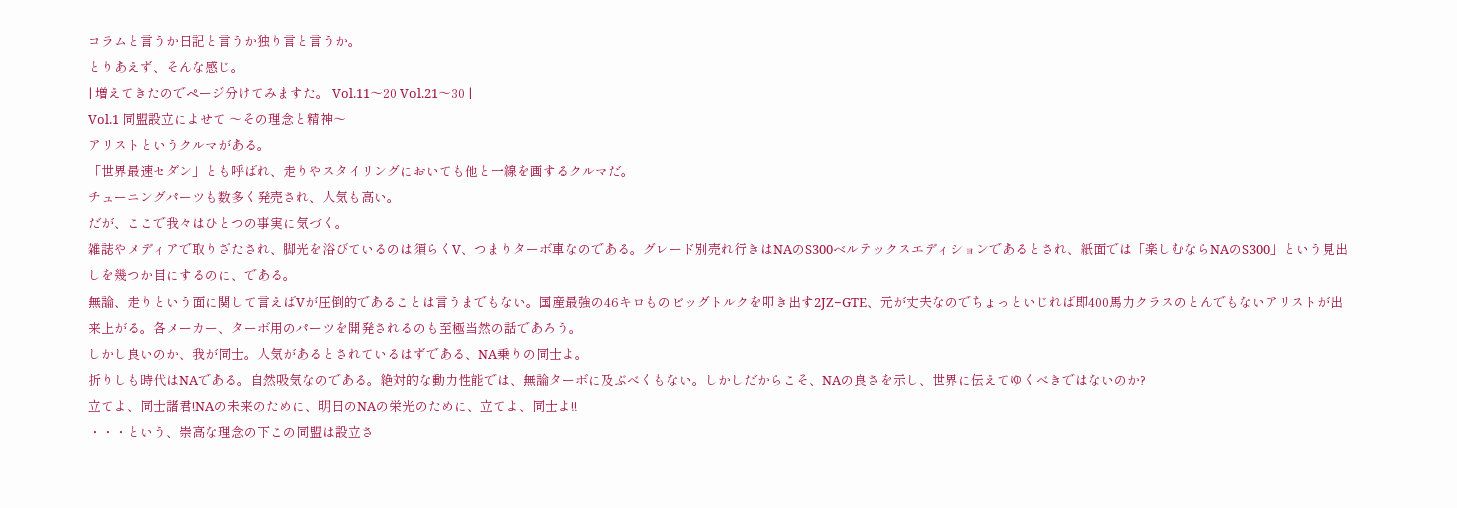コラムと言うか日記と言うか独り言と言うか。
とりあえず、そんな感じ。
| 増えてきたのでページ分けてみますた。 Vol.11〜20 Vol.21〜30 |
Vol.1 同盟設立によせて 〜その理念と精神〜
アリストというクルマがある。
「世界最速セダン」とも呼ばれ、走りやスタイリングにおいても他と一線を画するクルマだ。
チューニングパーツも数多く発売され、人気も高い。
だが、ここで我々はひとつの事実に気づく。
雑誌やメディアで取りざたされ、脚光を浴びているのは須らくV、つまりターボ車なのである。グレード別売れ行きはNAのS300ベルテックスエディションであるとされ、紙面では「楽しむならNAのS300」という見出しを幾つか目にするのに、である。
無論、走りという面に関して言えばVが圧倒的であることは言うまでもない。国産最強の46キロものビッグトルクを叩き出す2JZ−GTE、元が丈夫なのでちょっといじれば即400馬力クラスのとんでもないアリストが出来上がる。各メーカー、ターボ用のパーツを開発されるのも至極当然の話であろう。
しかし良いのか、我が同士。人気があるとされているはずである、NA乗りの同士よ。
折りしも時代はNAである。自然吸気なのである。絶対的な動力性能では、無論ターボに及ぶべくもない。しかしだからこそ、NAの良さを示し、世界に伝えてゆくべきではないのか?
立てよ、同士諸君!NAの未来のために、明日のNAの栄光のために、立てよ、同士よ!!
・・・という、崇高な理念の下この同盟は設立さ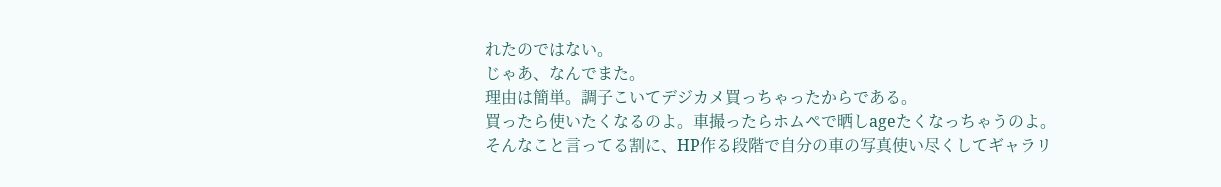れたのではない。
じゃあ、なんでまた。
理由は簡単。調子こいてデジカメ買っちゃったからである。
買ったら使いたくなるのよ。車撮ったらホムペで晒しageたくなっちゃうのよ。
そんなこと言ってる割に、HP作る段階で自分の車の写真使い尽くしてギャラリ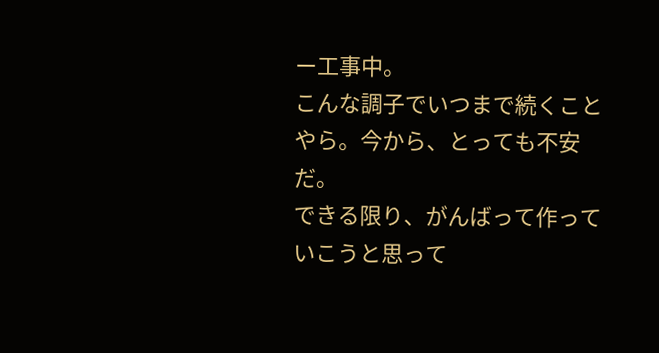ー工事中。
こんな調子でいつまで続くことやら。今から、とっても不安だ。
できる限り、がんばって作っていこうと思って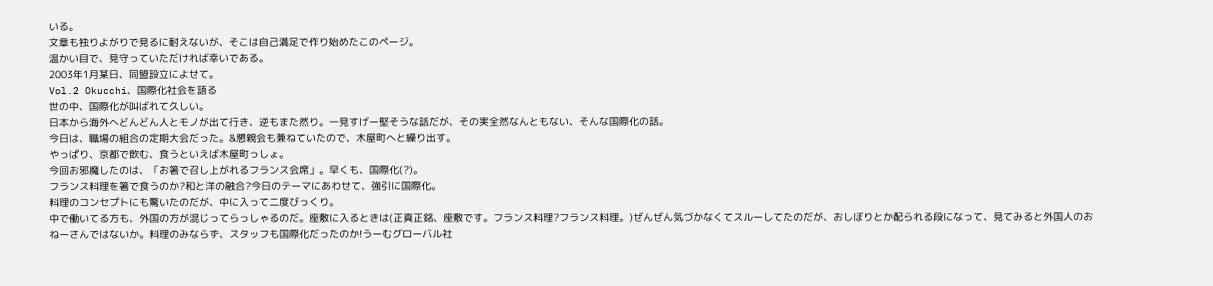いる。
文章も独りよがりで見るに耐えないが、そこは自己満足で作り始めたこのページ。
温かい目で、見守っていただければ幸いである。
2003年1月某日、同盟設立によせて。
Vol.2 Okucchi、国際化社会を語る
世の中、国際化が叫ばれて久しい。
日本から海外へどんどん人とモノが出て行き、逆もまた然り。一見すげー堅そうな話だが、その実全然なんともない、そんな国際化の話。
今日は、職場の組合の定期大会だった。&懇親会も兼ねていたので、木屋町へと繰り出す。
やっぱり、京都で飲む、食うといえば木屋町っしょ。
今回お邪魔したのは、「お箸で召し上がれるフランス会席」。早くも、国際化(?)。
フランス料理を箸で食うのか?和と洋の融合?今日のテーマにあわせて、強引に国際化。
料理のコンセプトにも驚いたのだが、中に入って二度びっくり。
中で働いてる方も、外国の方が混じってらっしゃるのだ。座敷に入るときは(正真正銘、座敷です。フランス料理?フランス料理。)ぜんぜん気づかなくてスルーしてたのだが、おしぼりとか配られる段になって、見てみると外国人のおねーさんではないか。料理のみならず、スタッフも国際化だったのか!うーむグローバル社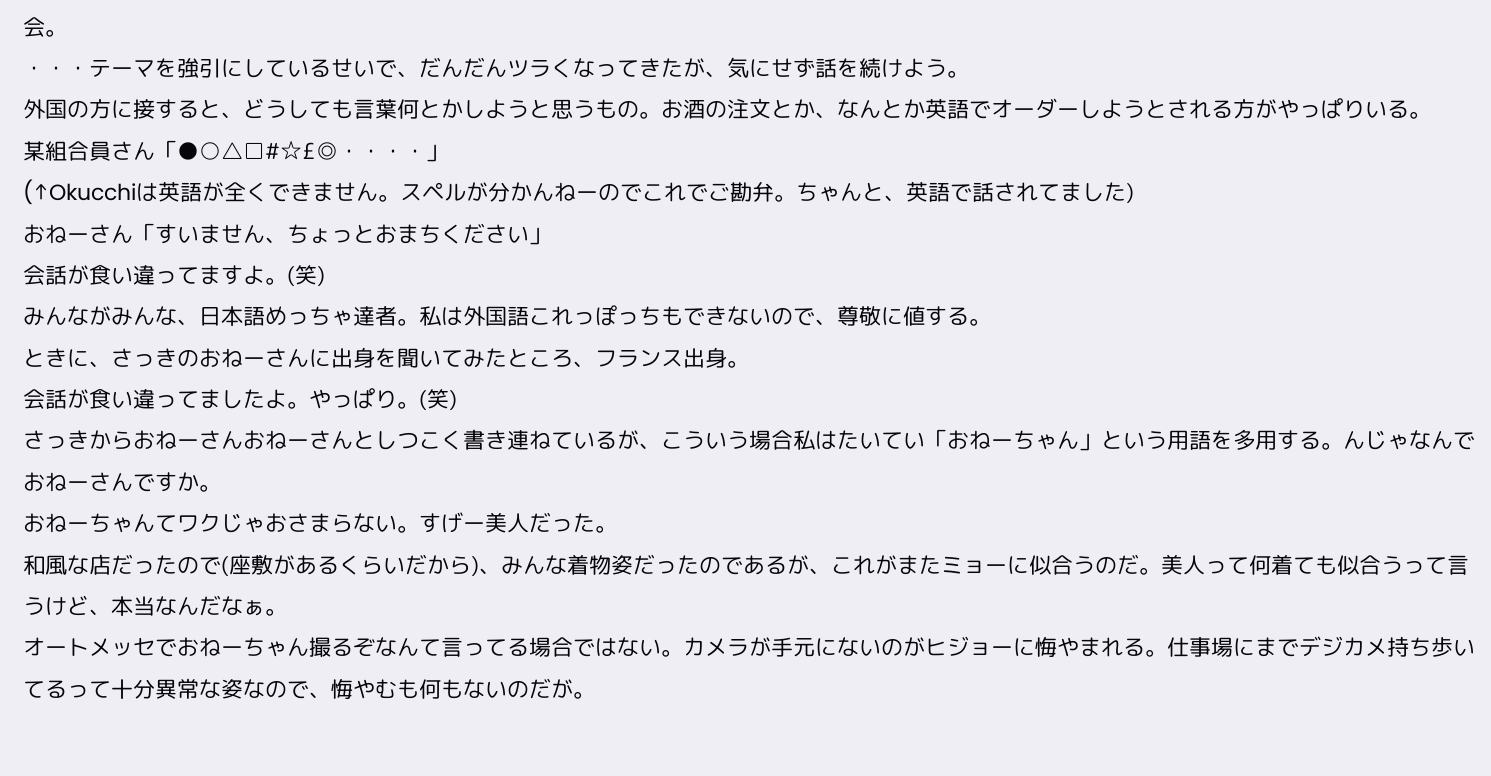会。
・・・テーマを強引にしているせいで、だんだんツラくなってきたが、気にせず話を続けよう。
外国の方に接すると、どうしても言葉何とかしようと思うもの。お酒の注文とか、なんとか英語でオーダーしようとされる方がやっぱりいる。
某組合員さん「●○△□#☆£◎・・・・」
(↑Okucchiは英語が全くできません。スペルが分かんねーのでこれでご勘弁。ちゃんと、英語で話されてました)
おねーさん「すいません、ちょっとおまちください」
会話が食い違ってますよ。(笑)
みんながみんな、日本語めっちゃ達者。私は外国語これっぽっちもできないので、尊敬に値する。
ときに、さっきのおねーさんに出身を聞いてみたところ、フランス出身。
会話が食い違ってましたよ。やっぱり。(笑)
さっきからおねーさんおねーさんとしつこく書き連ねているが、こういう場合私はたいてい「おねーちゃん」という用語を多用する。んじゃなんでおねーさんですか。
おねーちゃんてワクじゃおさまらない。すげー美人だった。
和風な店だったので(座敷があるくらいだから)、みんな着物姿だったのであるが、これがまたミョーに似合うのだ。美人って何着ても似合うって言うけど、本当なんだなぁ。
オートメッセでおねーちゃん撮るぞなんて言ってる場合ではない。カメラが手元にないのがヒジョーに悔やまれる。仕事場にまでデジカメ持ち歩いてるって十分異常な姿なので、悔やむも何もないのだが。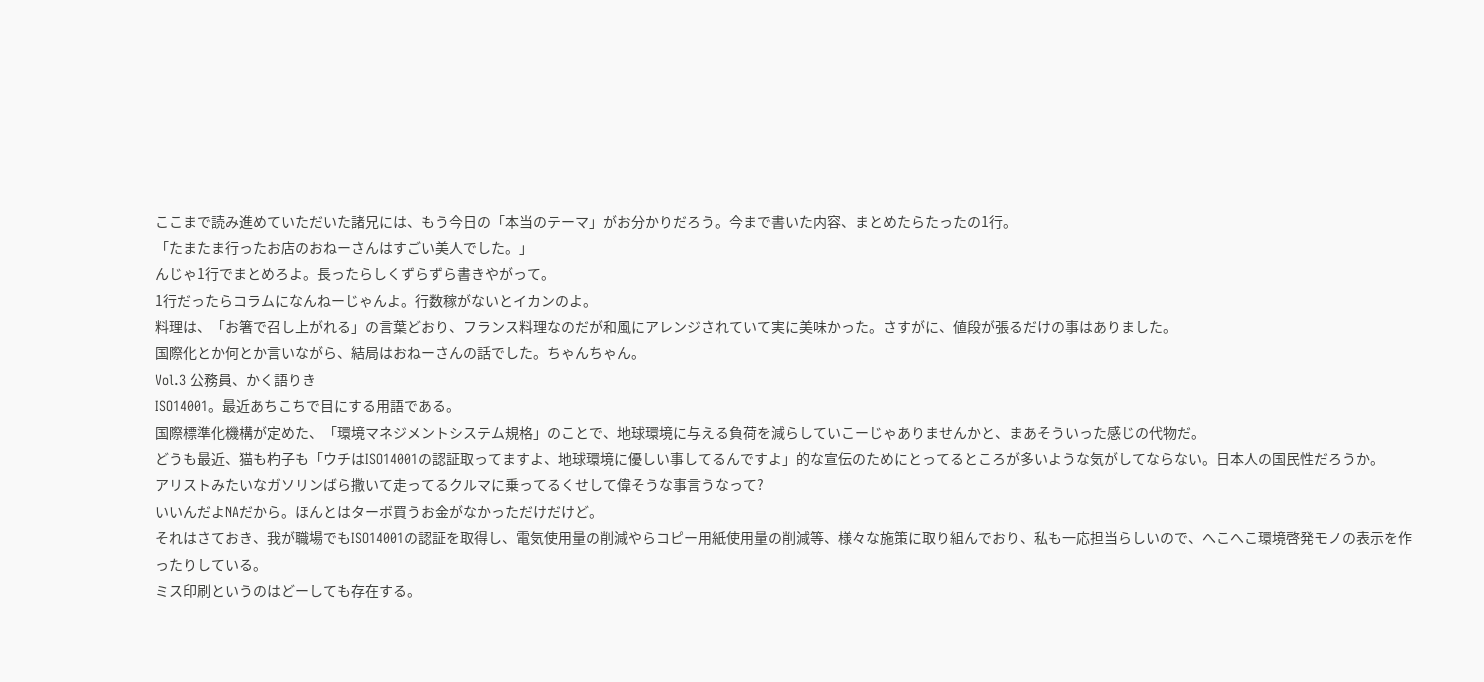ここまで読み進めていただいた諸兄には、もう今日の「本当のテーマ」がお分かりだろう。今まで書いた内容、まとめたらたったの1行。
「たまたま行ったお店のおねーさんはすごい美人でした。」
んじゃ1行でまとめろよ。長ったらしくずらずら書きやがって。
1行だったらコラムになんねーじゃんよ。行数稼がないとイカンのよ。
料理は、「お箸で召し上がれる」の言葉どおり、フランス料理なのだが和風にアレンジされていて実に美味かった。さすがに、値段が張るだけの事はありました。
国際化とか何とか言いながら、結局はおねーさんの話でした。ちゃんちゃん。
Vol.3 公務員、かく語りき
ISO14001。最近あちこちで目にする用語である。
国際標準化機構が定めた、「環境マネジメントシステム規格」のことで、地球環境に与える負荷を減らしていこーじゃありませんかと、まあそういった感じの代物だ。
どうも最近、猫も杓子も「ウチはISO14001の認証取ってますよ、地球環境に優しい事してるんですよ」的な宣伝のためにとってるところが多いような気がしてならない。日本人の国民性だろうか。
アリストみたいなガソリンばら撒いて走ってるクルマに乗ってるくせして偉そうな事言うなって?
いいんだよNAだから。ほんとはターボ買うお金がなかっただけだけど。
それはさておき、我が職場でもISO14001の認証を取得し、電気使用量の削減やらコピー用紙使用量の削減等、様々な施策に取り組んでおり、私も一応担当らしいので、へこへこ環境啓発モノの表示を作ったりしている。
ミス印刷というのはどーしても存在する。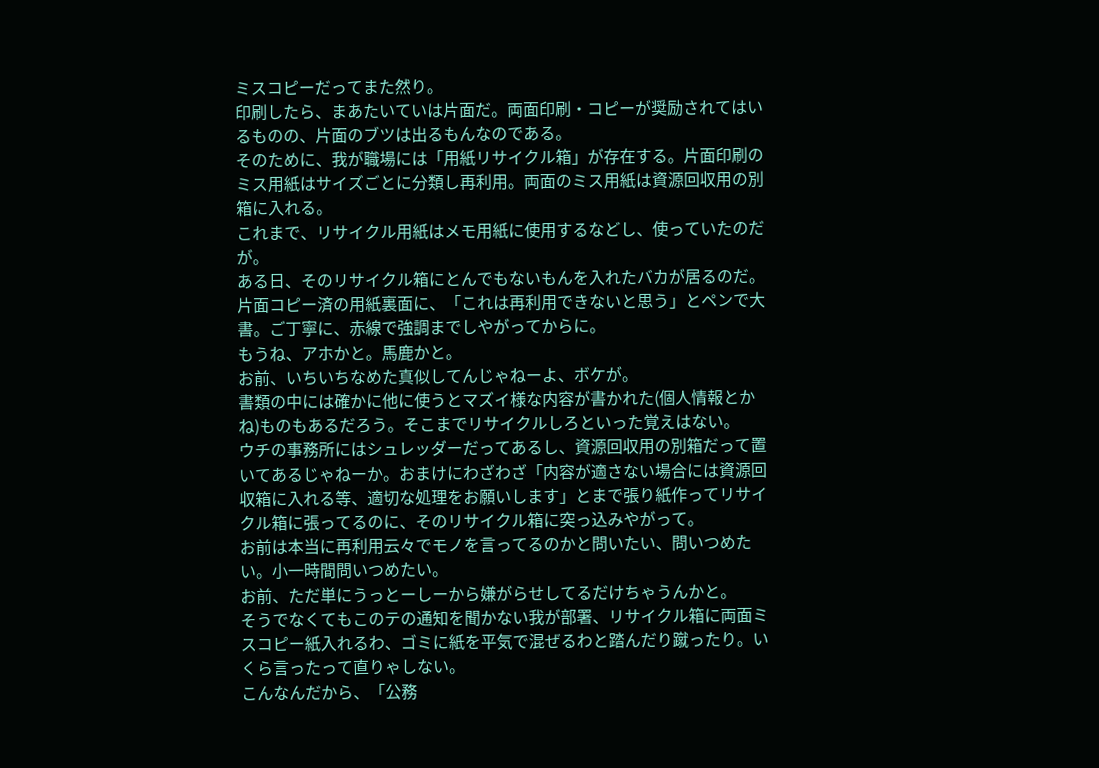ミスコピーだってまた然り。
印刷したら、まあたいていは片面だ。両面印刷・コピーが奨励されてはいるものの、片面のブツは出るもんなのである。
そのために、我が職場には「用紙リサイクル箱」が存在する。片面印刷のミス用紙はサイズごとに分類し再利用。両面のミス用紙は資源回収用の別箱に入れる。
これまで、リサイクル用紙はメモ用紙に使用するなどし、使っていたのだが。
ある日、そのリサイクル箱にとんでもないもんを入れたバカが居るのだ。
片面コピー済の用紙裏面に、「これは再利用できないと思う」とペンで大書。ご丁寧に、赤線で強調までしやがってからに。
もうね、アホかと。馬鹿かと。
お前、いちいちなめた真似してんじゃねーよ、ボケが。
書類の中には確かに他に使うとマズイ様な内容が書かれた(個人情報とかね)ものもあるだろう。そこまでリサイクルしろといった覚えはない。
ウチの事務所にはシュレッダーだってあるし、資源回収用の別箱だって置いてあるじゃねーか。おまけにわざわざ「内容が適さない場合には資源回収箱に入れる等、適切な処理をお願いします」とまで張り紙作ってリサイクル箱に張ってるのに、そのリサイクル箱に突っ込みやがって。
お前は本当に再利用云々でモノを言ってるのかと問いたい、問いつめたい。小一時間問いつめたい。
お前、ただ単にうっとーしーから嫌がらせしてるだけちゃうんかと。
そうでなくてもこのテの通知を聞かない我が部署、リサイクル箱に両面ミスコピー紙入れるわ、ゴミに紙を平気で混ぜるわと踏んだり蹴ったり。いくら言ったって直りゃしない。
こんなんだから、「公務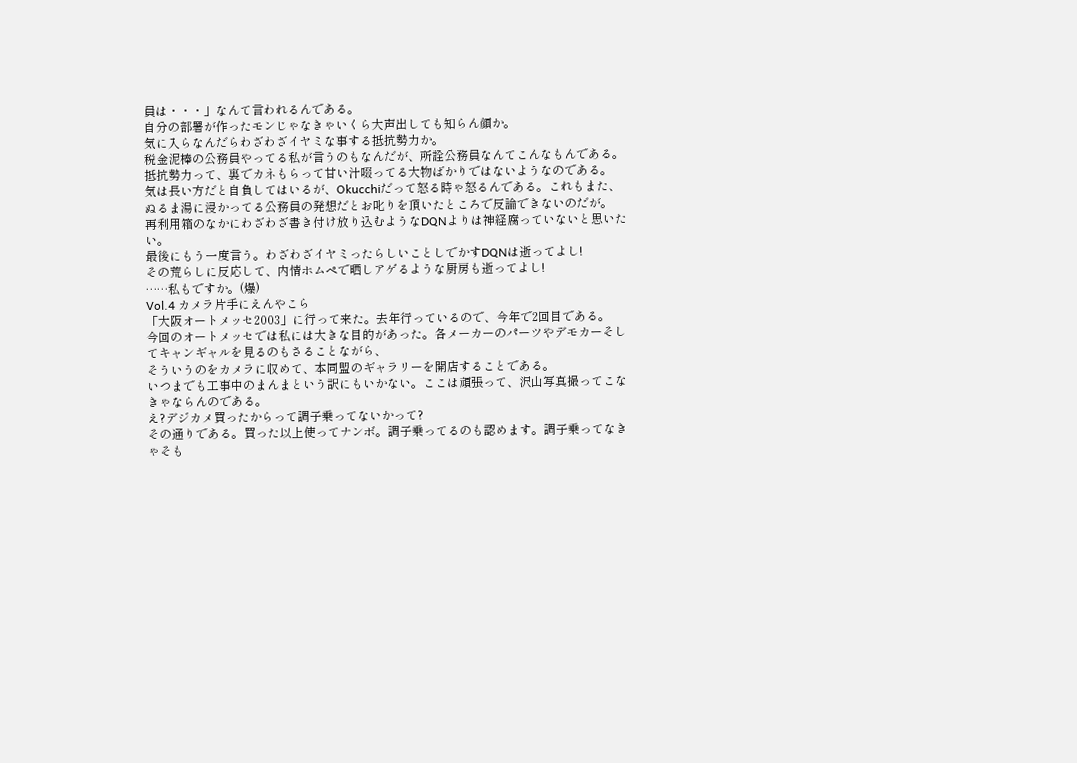員は・・・」なんて言われるんである。
自分の部署が作ったモンじゃなきゃいくら大声出しても知らん顔か。
気に入らなんだらわざわざイヤミな事する抵抗勢力か。
税金泥棒の公務員やってる私が言うのもなんだが、所詮公務員なんてこんなもんである。
抵抗勢力って、裏でカネもらって甘い汁啜ってる大物ばかりではないようなのである。
気は長い方だと自負してはいるが、Okucchiだって怒る時ゃ怒るんである。これもまた、ぬるま湯に浸かってる公務員の発想だとお叱りを頂いたところで反論できないのだが。
再利用箱のなかにわざわざ書き付け放り込むようなDQNよりは神経腐っていないと思いたい。
最後にもう一度言う。わざわざイヤミったらしいことしでかすDQNは逝ってよし!
その荒らしに反応して、内情ホムペで晒しアゲるような厨房も逝ってよし!
……私もですか。(爆)
Vol.4 カメラ片手にえんやこら
「大阪オートメッセ2003」に行って来た。去年行っているので、今年で2回目である。
今回のオートメッセでは私には大きな目的があった。各メーカーのパーツやデモカーそしてキャンギャルを見るのもさることながら、
そういうのをカメラに収めて、本同盟のギャラリーを開店することである。
いつまでも工事中のまんまという訳にもいかない。ここは頑張って、沢山写真撮ってこなきゃならんのである。
え?デジカメ買ったからって調子乗ってないかって?
その通りである。買った以上使ってナンボ。調子乗ってるのも認めます。調子乗ってなきゃそも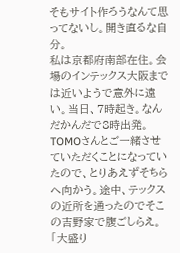そもサイト作ろうなんて思ってないし。開き直るな自分。
私は京都府南部在住。会場のインテックス大阪までは近いようで意外に遠い。当日、7時起き。なんだかんだで8時出発。
TOMOさんとご一緒させていただくことになっていたので、とりあえずそちらへ向かう。途中、テックスの近所を通ったのでそこの吉野家で腹ごしらえ。
「大盛り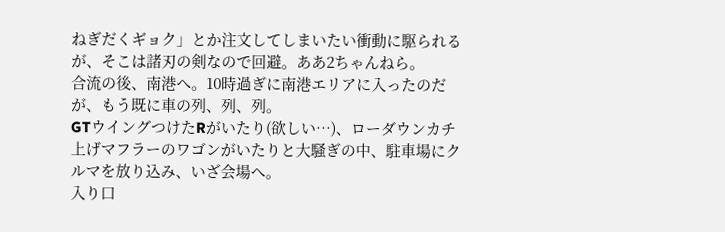ねぎだくギョク」とか注文してしまいたい衝動に駆られるが、そこは諸刃の剣なので回避。ああ2ちゃんねら。
合流の後、南港へ。10時過ぎに南港エリアに入ったのだが、もう既に車の列、列、列。
GTウイングつけたRがいたり(欲しい…)、ローダウンカチ上げマフラーのワゴンがいたりと大騒ぎの中、駐車場にクルマを放り込み、いざ会場へ。
入り口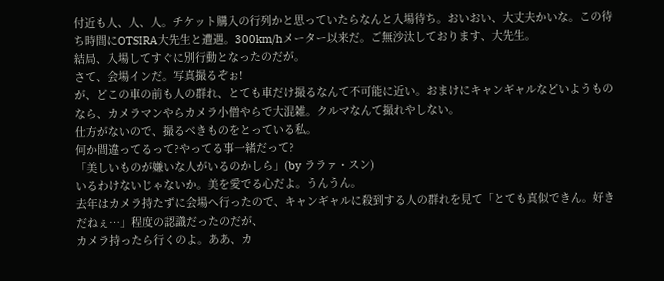付近も人、人、人。チケット購入の行列かと思っていたらなんと入場待ち。おいおい、大丈夫かいな。この待ち時間にOTSIRA大先生と遭遇。300km/hメーター以来だ。ご無沙汰しております、大先生。
結局、入場してすぐに別行動となったのだが。
さて、会場インだ。写真撮るぞぉ!
が、どこの車の前も人の群れ、とても車だけ撮るなんて不可能に近い。おまけにキャンギャルなどいようものなら、カメラマンやらカメラ小僧やらで大混雑。クルマなんて撮れやしない。
仕方がないので、撮るべきものをとっている私。
何か間違ってるって?やってる事一緒だって?
「美しいものが嫌いな人がいるのかしら」(by ララァ・スン)
いるわけないじゃないか。美を愛でる心だよ。うんうん。
去年はカメラ持たずに会場へ行ったので、キャンギャルに殺到する人の群れを見て「とても真似できん。好きだねぇ…」程度の認識だったのだが、
カメラ持ったら行くのよ。ああ、カ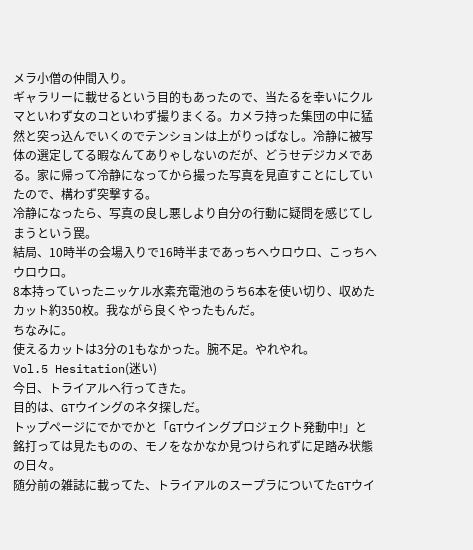メラ小僧の仲間入り。
ギャラリーに載せるという目的もあったので、当たるを幸いにクルマといわず女のコといわず撮りまくる。カメラ持った集団の中に猛然と突っ込んでいくのでテンションは上がりっぱなし。冷静に被写体の選定してる暇なんてありゃしないのだが、どうせデジカメである。家に帰って冷静になってから撮った写真を見直すことにしていたので、構わず突撃する。
冷静になったら、写真の良し悪しより自分の行動に疑問を感じてしまうという罠。
結局、10時半の会場入りで16時半まであっちへウロウロ、こっちへウロウロ。
8本持っていったニッケル水素充電池のうち6本を使い切り、収めたカット約350枚。我ながら良くやったもんだ。
ちなみに。
使えるカットは3分の1もなかった。腕不足。やれやれ。
Vol.5 Hesitation(迷い)
今日、トライアルへ行ってきた。
目的は、GTウイングのネタ探しだ。
トップページにでかでかと「GTウイングプロジェクト発動中!」と銘打っては見たものの、モノをなかなか見つけられずに足踏み状態の日々。
随分前の雑誌に載ってた、トライアルのスープラについてたGTウイ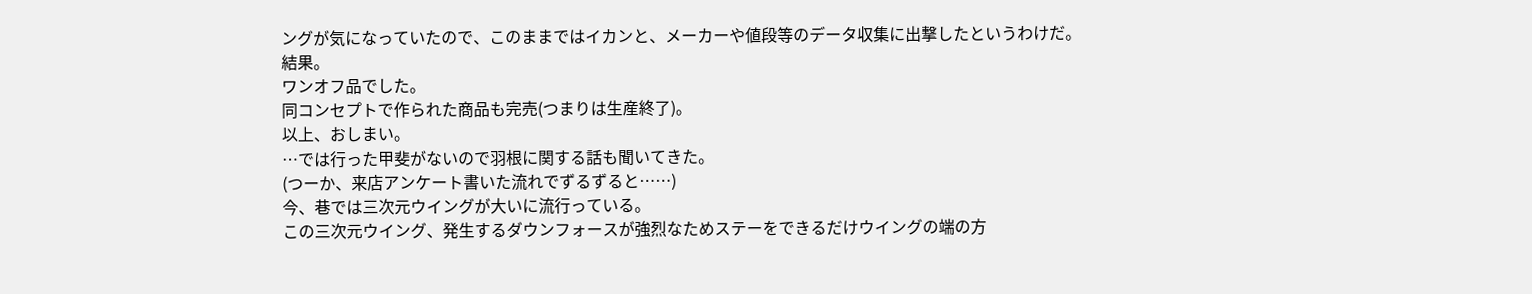ングが気になっていたので、このままではイカンと、メーカーや値段等のデータ収集に出撃したというわけだ。
結果。
ワンオフ品でした。
同コンセプトで作られた商品も完売(つまりは生産終了)。
以上、おしまい。
…では行った甲斐がないので羽根に関する話も聞いてきた。
(つーか、来店アンケート書いた流れでずるずると……)
今、巷では三次元ウイングが大いに流行っている。
この三次元ウイング、発生するダウンフォースが強烈なためステーをできるだけウイングの端の方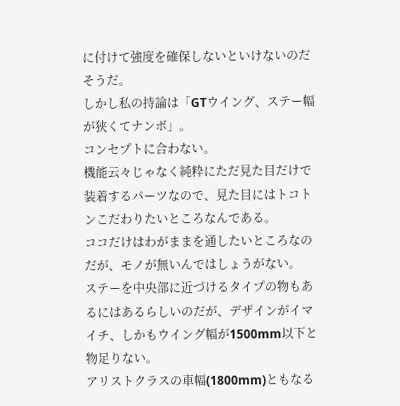に付けて強度を確保しないといけないのだそうだ。
しかし私の持論は「GTウイング、ステー幅が狭くてナンボ」。
コンセプトに合わない。
機能云々じゃなく純粋にただ見た目だけで装着するパーツなので、見た目にはトコトンこだわりたいところなんである。
ココだけはわがままを通したいところなのだが、モノが無いんではしょうがない。
ステーを中央部に近づけるタイプの物もあるにはあるらしいのだが、デザインがイマイチ、しかもウイング幅が1500mm以下と物足りない。
アリストクラスの車幅(1800mm)ともなる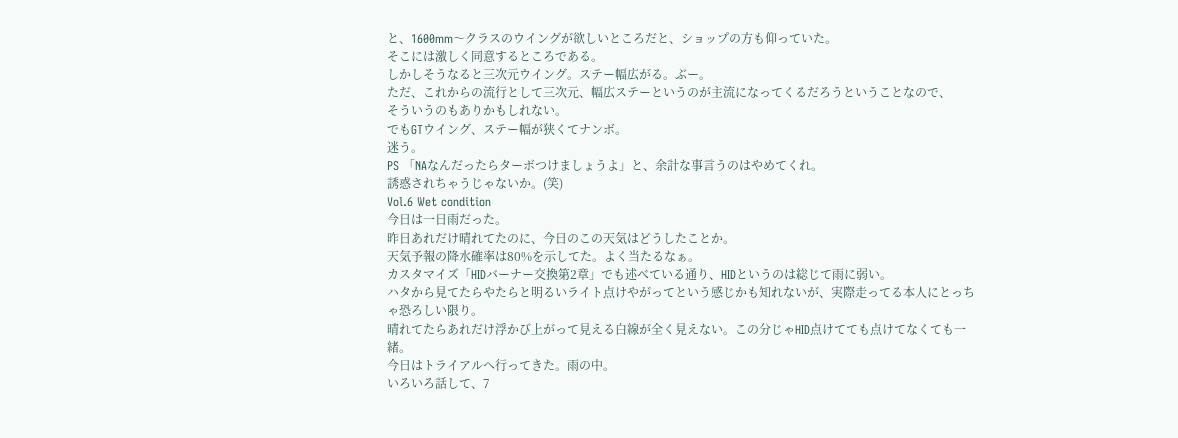と、1600mm〜クラスのウイングが欲しいところだと、ショップの方も仰っていた。
そこには激しく同意するところである。
しかしそうなると三次元ウイング。ステー幅広がる。ぶー。
ただ、これからの流行として三次元、幅広ステーというのが主流になってくるだろうということなので、
そういうのもありかもしれない。
でもGTウイング、ステー幅が狭くてナンボ。
迷う。
PS 「NAなんだったらターボつけましょうよ」と、余計な事言うのはやめてくれ。
誘惑されちゃうじゃないか。(笑)
Vol.6 Wet condition
今日は一日雨だった。
昨日あれだけ晴れてたのに、今日のこの天気はどうしたことか。
天気予報の降水確率は80%を示してた。よく当たるなぁ。
カスタマイズ「HIDバーナー交換第2章」でも述べている通り、HIDというのは総じて雨に弱い。
ハタから見てたらやたらと明るいライト点けやがってという感じかも知れないが、実際走ってる本人にとっちゃ恐ろしい限り。
晴れてたらあれだけ浮かび上がって見える白線が全く見えない。この分じゃHID点けてても点けてなくても一緒。
今日はトライアルへ行ってきた。雨の中。
いろいろ話して、7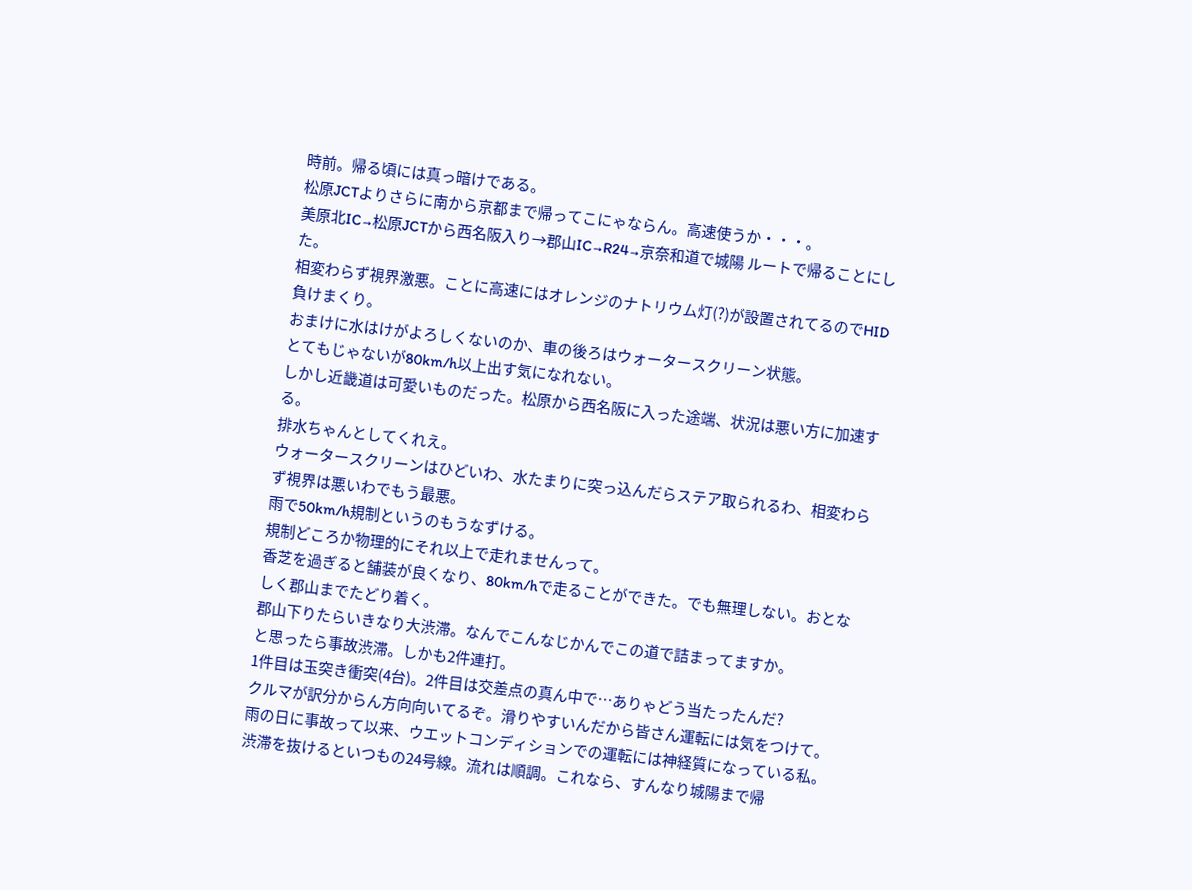時前。帰る頃には真っ暗けである。
松原JCTよりさらに南から京都まで帰ってこにゃならん。高速使うか・・・。
美原北IC→松原JCTから西名阪入り→郡山IC→R24→京奈和道で城陽 ルートで帰ることにした。
相変わらず視界激悪。ことに高速にはオレンジのナトリウム灯(?)が設置されてるのでHID負けまくり。
おまけに水はけがよろしくないのか、車の後ろはウォータースクリーン状態。
とてもじゃないが80km/h以上出す気になれない。
しかし近畿道は可愛いものだった。松原から西名阪に入った途端、状況は悪い方に加速する。
排水ちゃんとしてくれえ。
ウォータースクリーンはひどいわ、水たまりに突っ込んだらステア取られるわ、相変わらず視界は悪いわでもう最悪。
雨で50km/h規制というのもうなずける。
規制どころか物理的にそれ以上で走れませんって。
香芝を過ぎると舗装が良くなり、80km/hで走ることができた。でも無理しない。おとなしく郡山までたどり着く。
郡山下りたらいきなり大渋滞。なんでこんなじかんでこの道で詰まってますか。
と思ったら事故渋滞。しかも2件連打。
1件目は玉突き衝突(4台)。2件目は交差点の真ん中で…ありゃどう当たったんだ?
クルマが訳分からん方向向いてるぞ。滑りやすいんだから皆さん運転には気をつけて。
雨の日に事故って以来、ウエットコンディションでの運転には神経質になっている私。
渋滞を抜けるといつもの24号線。流れは順調。これなら、すんなり城陽まで帰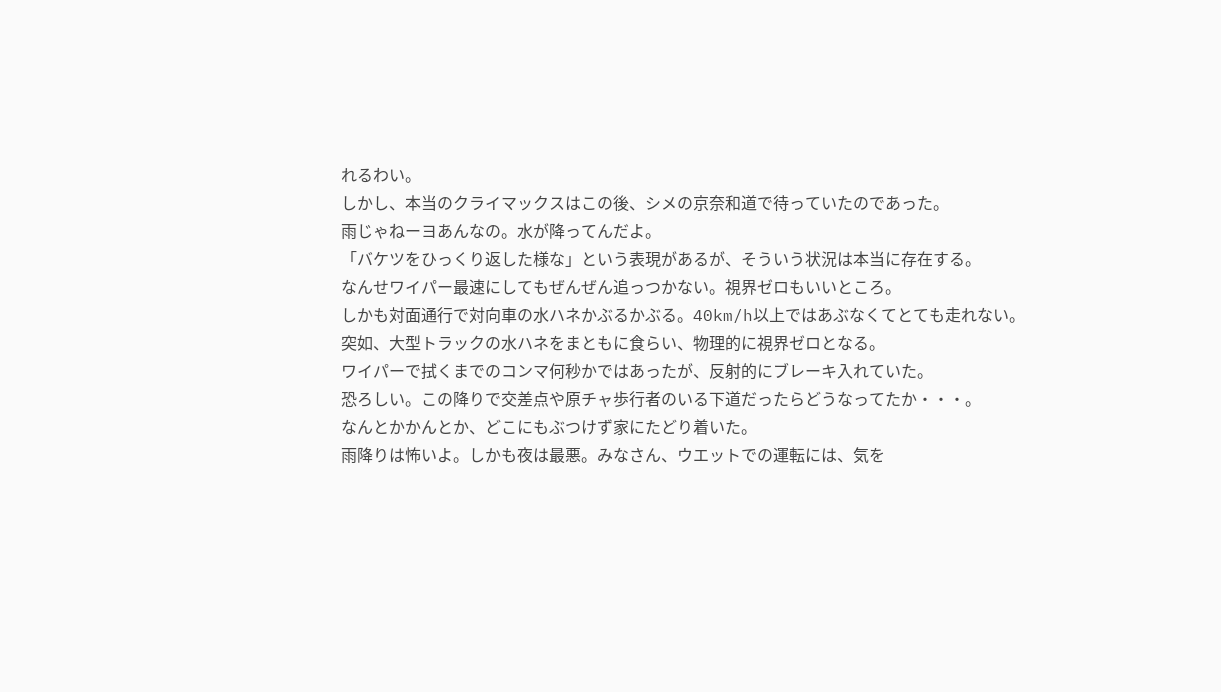れるわい。
しかし、本当のクライマックスはこの後、シメの京奈和道で待っていたのであった。
雨じゃねーヨあんなの。水が降ってんだよ。
「バケツをひっくり返した様な」という表現があるが、そういう状況は本当に存在する。
なんせワイパー最速にしてもぜんぜん追っつかない。視界ゼロもいいところ。
しかも対面通行で対向車の水ハネかぶるかぶる。40km/h以上ではあぶなくてとても走れない。
突如、大型トラックの水ハネをまともに食らい、物理的に視界ゼロとなる。
ワイパーで拭くまでのコンマ何秒かではあったが、反射的にブレーキ入れていた。
恐ろしい。この降りで交差点や原チャ歩行者のいる下道だったらどうなってたか・・・。
なんとかかんとか、どこにもぶつけず家にたどり着いた。
雨降りは怖いよ。しかも夜は最悪。みなさん、ウエットでの運転には、気を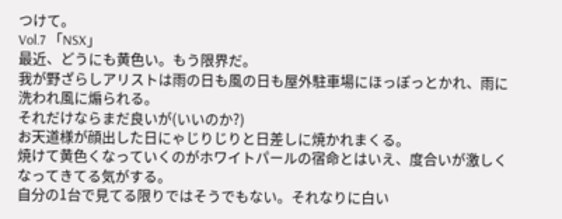つけて。
Vol.7 「NSX」
最近、どうにも黄色い。もう限界だ。
我が野ざらしアリストは雨の日も風の日も屋外駐車場にほっぽっとかれ、雨に洗われ風に煽られる。
それだけならまだ良いが(いいのか?)
お天道様が顔出した日にゃじりじりと日差しに焼かれまくる。
焼けて黄色くなっていくのがホワイトパールの宿命とはいえ、度合いが激しくなってきてる気がする。
自分の1台で見てる限りではそうでもない。それなりに白い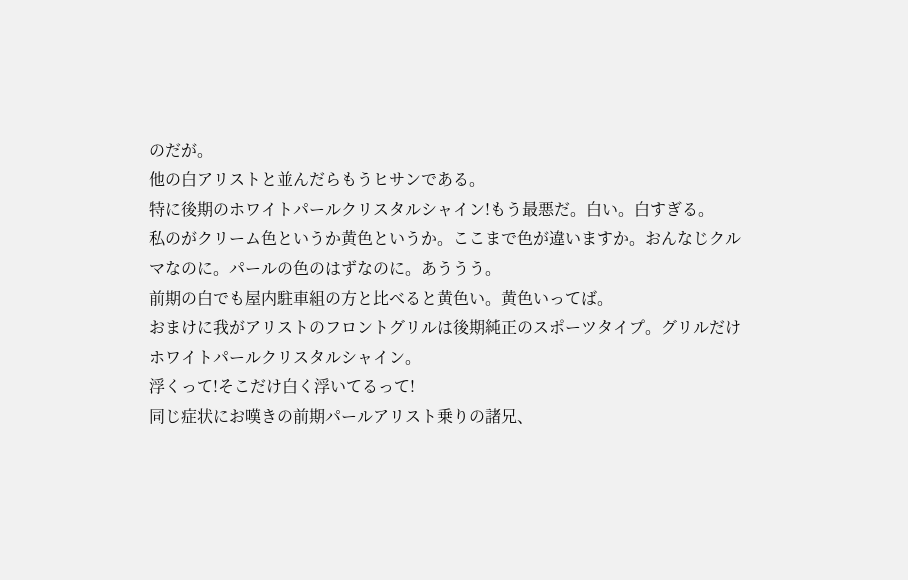のだが。
他の白アリストと並んだらもうヒサンである。
特に後期のホワイトパールクリスタルシャイン!もう最悪だ。白い。白すぎる。
私のがクリーム色というか黄色というか。ここまで色が違いますか。おんなじクルマなのに。パールの色のはずなのに。あううう。
前期の白でも屋内駐車組の方と比べると黄色い。黄色いってば。
おまけに我がアリストのフロントグリルは後期純正のスポーツタイプ。グリルだけホワイトパールクリスタルシャイン。
浮くって!そこだけ白く浮いてるって!
同じ症状にお嘆きの前期パールアリスト乗りの諸兄、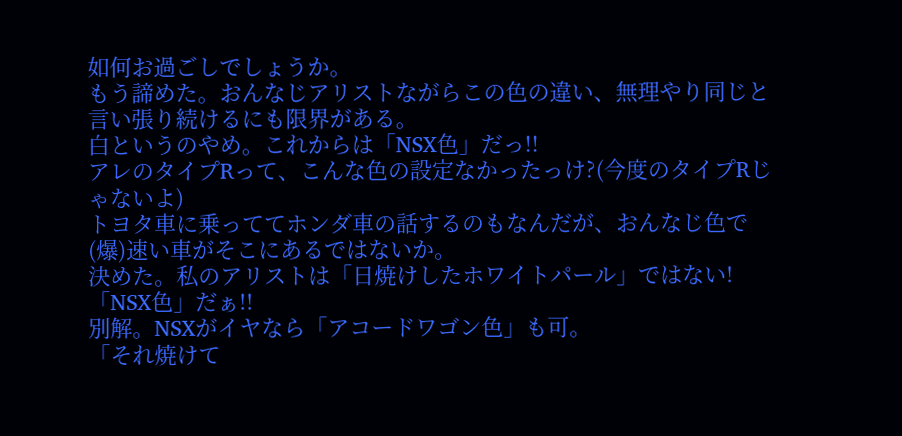如何お過ごしでしょうか。
もう諦めた。おんなじアリストながらこの色の違い、無理やり同じと言い張り続けるにも限界がある。
白というのやめ。これからは「NSX色」だっ!!
アレのタイプRって、こんな色の設定なかったっけ?(今度のタイプRじゃないよ)
トヨタ車に乗っててホンダ車の話するのもなんだが、おんなじ色で(爆)速い車がそこにあるではないか。
決めた。私のアリストは「日焼けしたホワイトパール」ではない!「NSX色」だぁ!!
別解。NSXがイヤなら「アコードワゴン色」も可。
「それ焼けて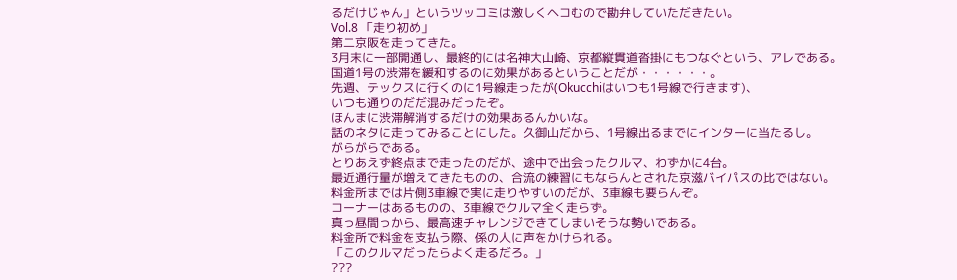るだけじゃん」というツッコミは激しくヘコむので勘弁していただきたい。
Vol.8 「走り初め」
第二京阪を走ってきた。
3月末に一部開通し、最終的には名神大山崎、京都縦貫道沓掛にもつなぐという、アレである。
国道1号の渋滞を緩和するのに効果があるということだが・・・・・・。
先週、テックスに行くのに1号線走ったが(Okucchiはいつも1号線で行きます)、
いつも通りのだだ混みだったぞ。
ほんまに渋滞解消するだけの効果あるんかいな。
話のネタに走ってみることにした。久御山だから、1号線出るまでにインターに当たるし。
がらがらである。
とりあえず終点まで走ったのだが、途中で出会ったクルマ、わずかに4台。
最近通行量が増えてきたものの、合流の練習にもならんとされた京滋バイパスの比ではない。
料金所までは片側3車線で実に走りやすいのだが、3車線も要らんぞ。
コーナーはあるものの、3車線でクルマ全く走らず。
真っ昼間っから、最高速チャレンジできてしまいそうな勢いである。
料金所で料金を支払う際、係の人に声をかけられる。
「このクルマだったらよく走るだろ。」
???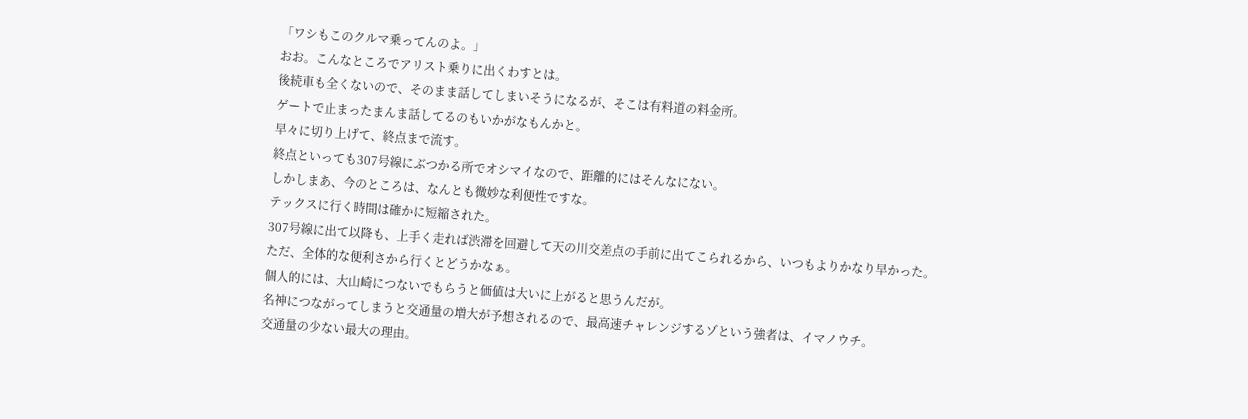「ワシもこのクルマ乗ってんのよ。」
おお。こんなところでアリスト乗りに出くわすとは。
後続車も全くないので、そのまま話してしまいそうになるが、そこは有料道の料金所。
ゲートで止まったまんま話してるのもいかがなもんかと。
早々に切り上げて、終点まで流す。
終点といっても307号線にぶつかる所でオシマイなので、距離的にはそんなにない。
しかしまあ、今のところは、なんとも微妙な利便性ですな。
テックスに行く時間は確かに短縮された。
307号線に出て以降も、上手く走れば渋滞を回避して天の川交差点の手前に出てこられるから、いつもよりかなり早かった。
ただ、全体的な便利さから行くとどうかなぁ。
個人的には、大山崎につないでもらうと価値は大いに上がると思うんだが。
名神につながってしまうと交通量の増大が予想されるので、最高速チャレンジするゾという強者は、イマノウチ。
交通量の少ない最大の理由。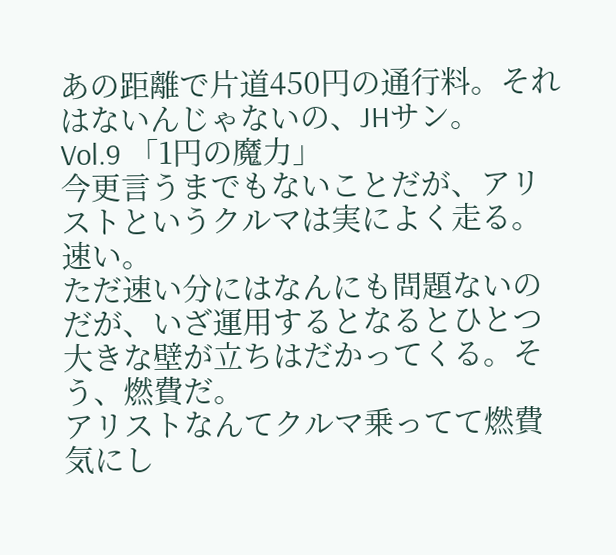あの距離で片道450円の通行料。それはないんじゃないの、JHサン。
Vol.9 「1円の魔力」
今更言うまでもないことだが、アリストというクルマは実によく走る。速い。
ただ速い分にはなんにも問題ないのだが、いざ運用するとなるとひとつ大きな壁が立ちはだかってくる。そう、燃費だ。
アリストなんてクルマ乗ってて燃費気にし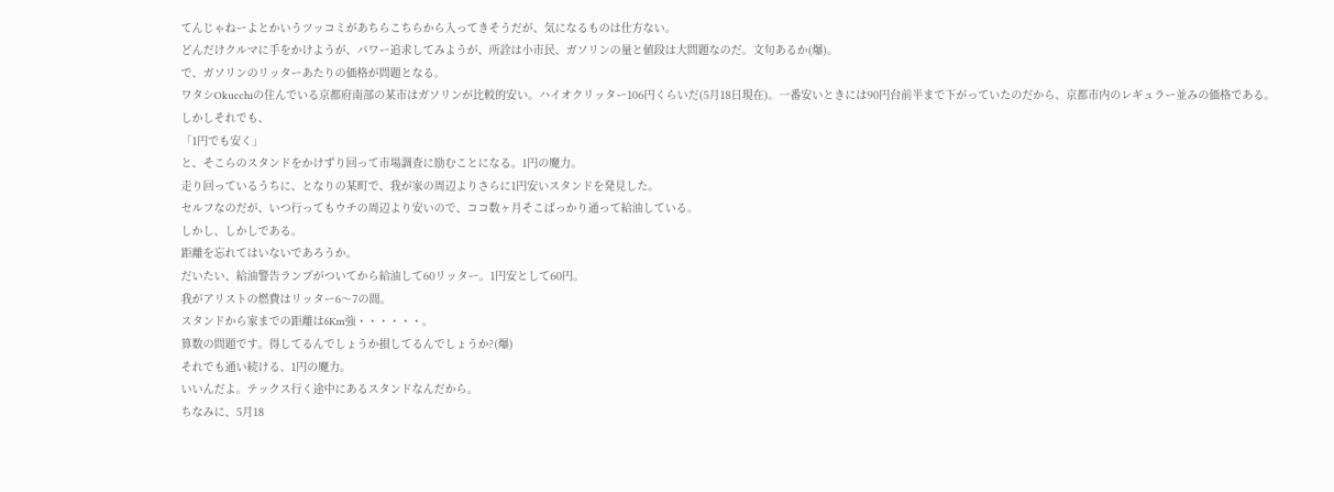てんじゃねーよとかいうツッコミがあちらこちらから入ってきそうだが、気になるものは仕方ない。
どんだけクルマに手をかけようが、パワー追求してみようが、所詮は小市民、ガソリンの量と値段は大問題なのだ。文句あるか(爆)。
で、ガソリンのリッターあたりの価格が問題となる。
ワタシOkucchiの住んでいる京都府南部の某市はガソリンが比較的安い。ハイオクリッター106円くらいだ(5月18日現在)。一番安いときには90円台前半まで下がっていたのだから、京都市内のレギュラー並みの価格である。
しかしそれでも、
「1円でも安く」
と、そこらのスタンドをかけずり回って市場調査に励むことになる。1円の魔力。
走り回っているうちに、となりの某町で、我が家の周辺よりさらに1円安いスタンドを発見した。
セルフなのだが、いつ行ってもウチの周辺より安いので、ココ数ヶ月そこばっかり通って給油している。
しかし、しかしである。
距離を忘れてはいないであろうか。
だいたい、給油警告ランプがついてから給油して60リッター。1円安として60円。
我がアリストの燃費はリッター6〜7の間。
スタンドから家までの距離は6Km強・・・・・・。
算数の問題です。得してるんでしょうか損してるんでしょうか?(爆)
それでも通い続ける、1円の魔力。
いいんだよ。テックス行く途中にあるスタンドなんだから。
ちなみに、5月18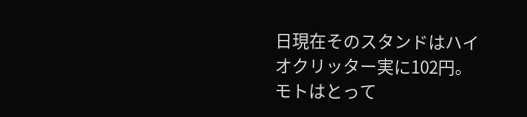日現在そのスタンドはハイオクリッター実に102円。
モトはとって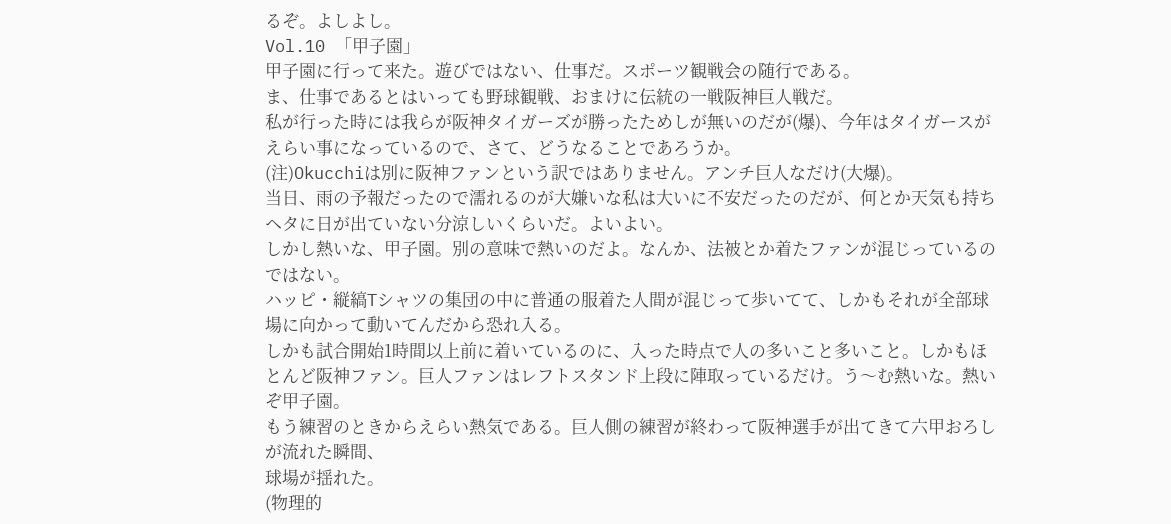るぞ。よしよし。
Vol.10 「甲子園」
甲子園に行って来た。遊びではない、仕事だ。スポーツ観戦会の随行である。
ま、仕事であるとはいっても野球観戦、おまけに伝統の一戦阪神巨人戦だ。
私が行った時には我らが阪神タイガーズが勝ったためしが無いのだが(爆)、今年はタイガースがえらい事になっているので、さて、どうなることであろうか。
(注)Okucchiは別に阪神ファンという訳ではありません。アンチ巨人なだけ(大爆)。
当日、雨の予報だったので濡れるのが大嫌いな私は大いに不安だったのだが、何とか天気も持ちヘタに日が出ていない分涼しいくらいだ。よいよい。
しかし熱いな、甲子園。別の意味で熱いのだよ。なんか、法被とか着たファンが混じっているのではない。
ハッピ・縦縞Tシャツの集団の中に普通の服着た人間が混じって歩いてて、しかもそれが全部球場に向かって動いてんだから恐れ入る。
しかも試合開始1時間以上前に着いているのに、入った時点で人の多いこと多いこと。しかもほとんど阪神ファン。巨人ファンはレフトスタンド上段に陣取っているだけ。う〜む熱いな。熱いぞ甲子園。
もう練習のときからえらい熱気である。巨人側の練習が終わって阪神選手が出てきて六甲おろしが流れた瞬間、
球場が揺れた。
(物理的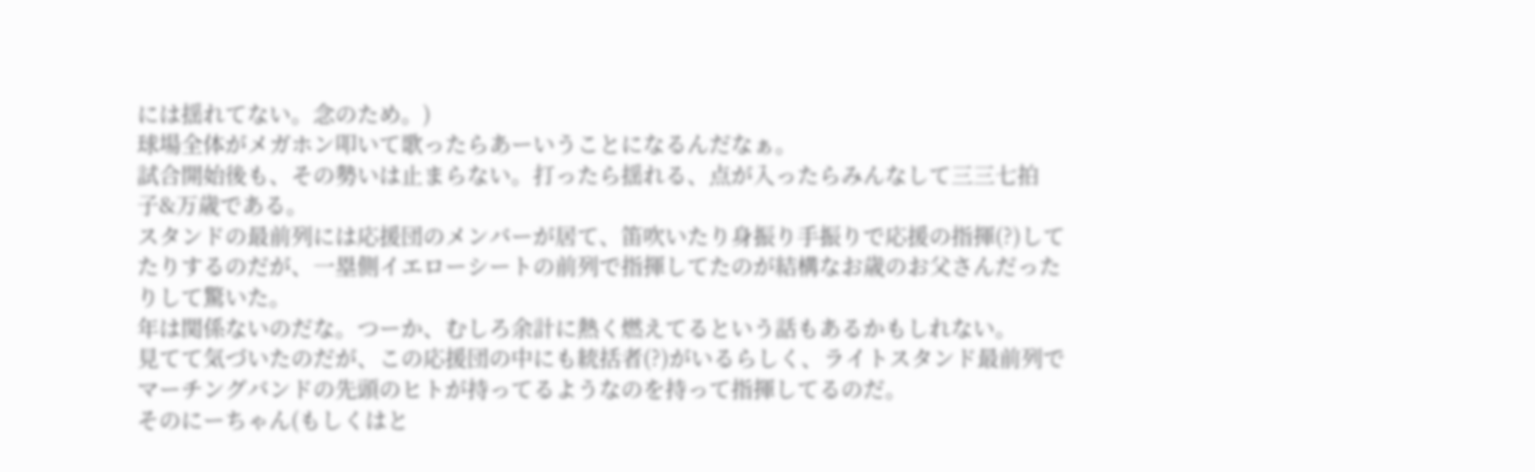には揺れてない。念のため。)
球場全体がメガホン叩いて歌ったらあーいうことになるんだなぁ。
試合開始後も、その勢いは止まらない。打ったら揺れる、点が入ったらみんなして三三七拍子&万歳である。
スタンドの最前列には応援団のメンバーが居て、笛吹いたり身振り手振りで応援の指揮(?)してたりするのだが、一塁側イエローシートの前列で指揮してたのが結構なお歳のお父さんだったりして驚いた。
年は関係ないのだな。つーか、むしろ余計に熱く燃えてるという話もあるかもしれない。
見てて気づいたのだが、この応援団の中にも統括者(?)がいるらしく、ライトスタンド最前列でマーチングバンドの先頭のヒトが持ってるようなのを持って指揮してるのだ。
そのにーちゃん(もしくはと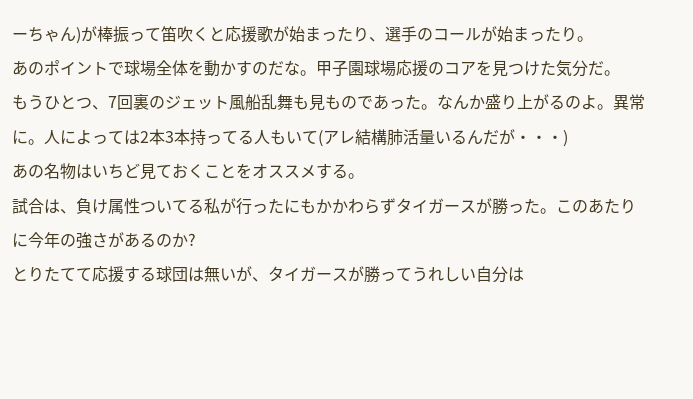ーちゃん)が棒振って笛吹くと応援歌が始まったり、選手のコールが始まったり。
あのポイントで球場全体を動かすのだな。甲子園球場応援のコアを見つけた気分だ。
もうひとつ、7回裏のジェット風船乱舞も見ものであった。なんか盛り上がるのよ。異常に。人によっては2本3本持ってる人もいて(アレ結構肺活量いるんだが・・・)
あの名物はいちど見ておくことをオススメする。
試合は、負け属性ついてる私が行ったにもかかわらずタイガースが勝った。このあたりに今年の強さがあるのか?
とりたてて応援する球団は無いが、タイガースが勝ってうれしい自分は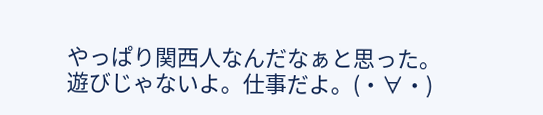やっぱり関西人なんだなぁと思った。
遊びじゃないよ。仕事だよ。(・∀・)